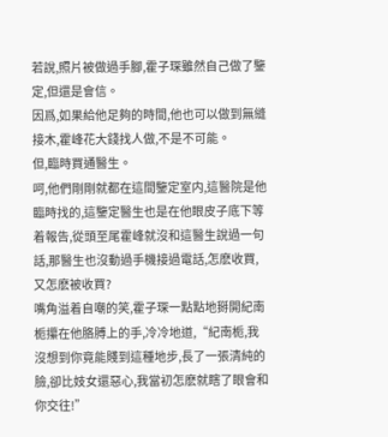若說,照片被做過手腳,霍子琛雖然自己做了鑒定,但還是會信。
因爲,如果給他足夠的時間,他也可以做到無縫接木,霍峰花大錢找人做,不是不可能。
但,臨時買通醫生。
呵,他們剛剛就都在這間鑒定室内,這醫院是他臨時找的,這鑒定醫生也是在他眼皮子底下等着報告,從頭至尾霍峰就沒和這醫生說過一句話,那醫生也沒動過手機接過電話,怎麽收買,又怎麽被收買?
嘴角溢着自嘲的笑,霍子琛一點點地掰開紀南栀攥在他胳膊上的手,冷冷地道,“紀南栀,我沒想到你竟能賤到這種地步,長了一張清純的臉,卻比妓女還惡心,我當初怎麽就瞎了眼會和你交往!”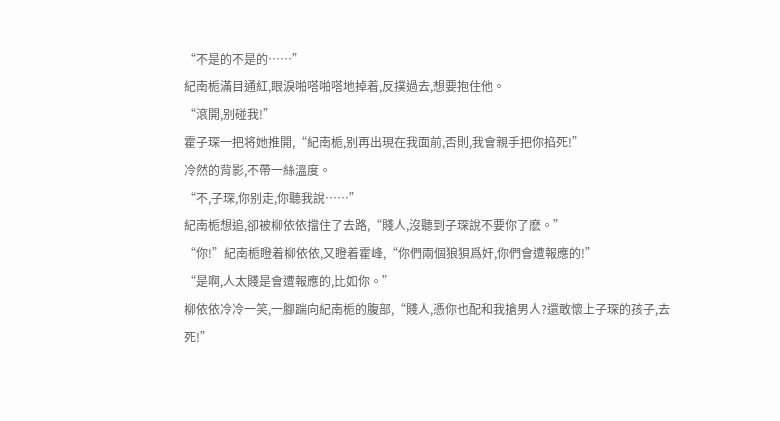“不是的不是的……”
紀南栀滿目通紅,眼淚啪嗒啪嗒地掉着,反撲過去,想要抱住他。
“滾開,别碰我!”
霍子琛一把将她推開,“紀南栀,别再出現在我面前,否則,我會親手把你掐死!”
冷然的背影,不帶一絲溫度。
“不,子琛,你别走,你聽我說……”
紀南栀想追,卻被柳依依擋住了去路,“賤人,沒聽到子琛說不要你了麽。”
“你!”紀南栀瞪着柳依依,又瞪着霍峰,“你們兩個狼狽爲奸,你們會遭報應的!”
“是啊,人太賤是會遭報應的,比如你。”
柳依依冷冷一笑,一腳踹向紀南栀的腹部,“賤人,憑你也配和我搶男人?還敢懷上子琛的孩子,去死!”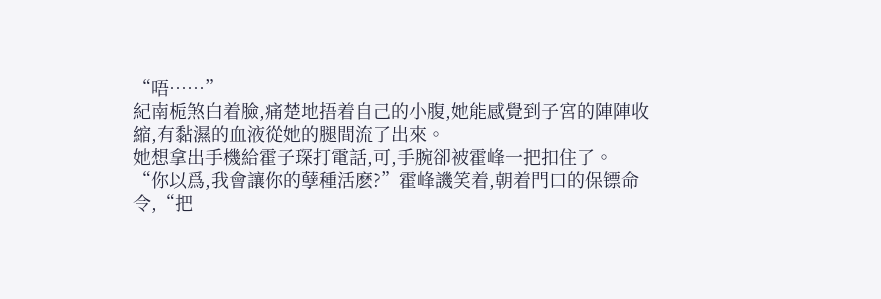“唔……”
紀南栀煞白着臉,痛楚地捂着自己的小腹,她能感覺到子宮的陣陣收縮,有黏濕的血液從她的腿間流了出來。
她想拿出手機給霍子琛打電話,可,手腕卻被霍峰一把扣住了。
“你以爲,我會讓你的孽種活麽?”霍峰譏笑着,朝着門口的保镖命令,“把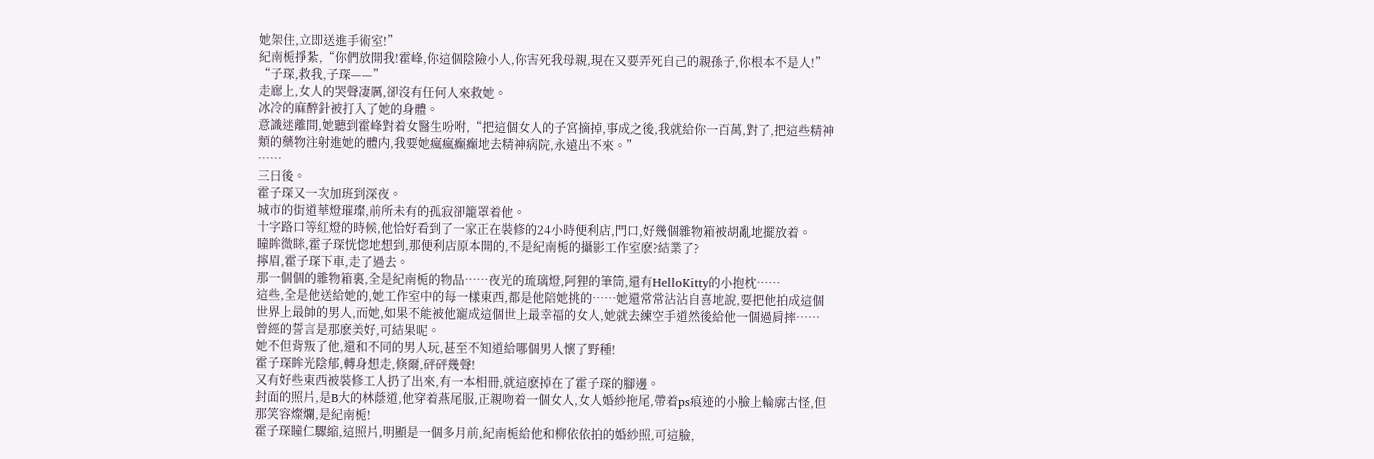她架住,立即送進手術室!”
紀南栀掙紮,“你們放開我!霍峰,你這個陰險小人,你害死我母親,現在又要弄死自己的親孫子,你根本不是人!”
“子琛,救我,子琛——”
走廊上,女人的哭聲凄厲,卻沒有任何人來救她。
冰冷的麻醉針被打入了她的身體。
意識迷離間,她聽到霍峰對着女醫生吩咐,“把這個女人的子宮摘掉,事成之後,我就給你一百萬,對了,把這些精神類的藥物注射進她的體内,我要她瘋瘋癫癫地去精神病院,永遠出不來。”
……
三日後。
霍子琛又一次加班到深夜。
城市的街道華燈璀璨,前所未有的孤寂卻籠罩着他。
十字路口等紅燈的時候,他恰好看到了一家正在裝修的24小時便利店,門口,好幾個雜物箱被胡亂地擺放着。
瞳眸微眯,霍子琛恍惚地想到,那便利店原本開的,不是紀南栀的攝影工作室麽?結業了?
擰眉,霍子琛下車,走了過去。
那一個個的雜物箱裏,全是紀南栀的物品……夜光的琉璃燈,阿狸的筆筒,還有HelloKitty的小抱枕……
這些,全是他送給她的,她工作室中的每一樣東西,都是他陪她挑的……她還常常沾沾自喜地說,要把他拍成這個世界上最帥的男人,而她,如果不能被他寵成這個世上最幸福的女人,她就去練空手道然後給他一個過肩摔……
曾經的誓言是那麽美好,可結果呢。
她不但背叛了他,還和不同的男人玩,甚至不知道給哪個男人懷了野種!
霍子琛眸光陰郁,轉身想走,倏爾,砰砰幾聲!
又有好些東西被裝修工人扔了出來,有一本相冊,就這麽掉在了霍子琛的腳邊。
封面的照片,是B大的林蔭道,他穿着燕尾服,正親吻着一個女人,女人婚紗拖尾,帶着ps痕迹的小臉上輪廓古怪,但那笑容燦爛,是紀南栀!
霍子琛瞳仁驟縮,這照片,明顯是一個多月前,紀南栀給他和柳依依拍的婚紗照,可這臉,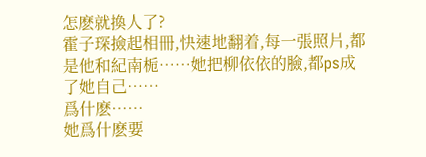怎麽就換人了?
霍子琛撿起相冊,快速地翻着,每一張照片,都是他和紀南栀……她把柳依依的臉,都ps成了她自己……
爲什麽……
她爲什麽要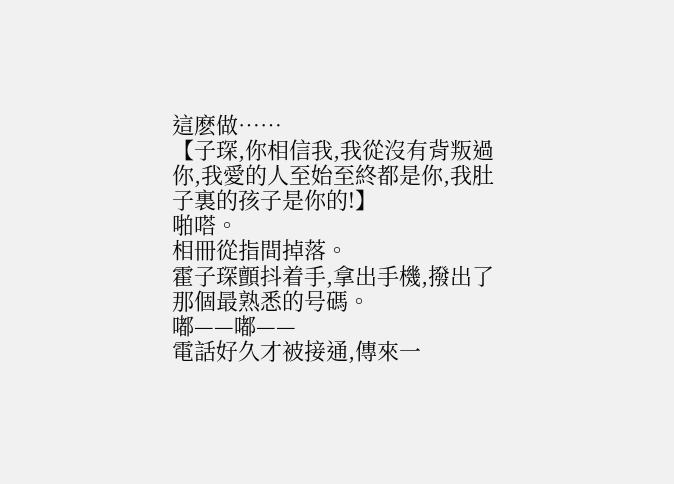這麽做……
【子琛,你相信我,我從沒有背叛過你,我愛的人至始至終都是你,我肚子裏的孩子是你的!】
啪嗒。
相冊從指間掉落。
霍子琛顫抖着手,拿出手機,撥出了那個最熟悉的号碼。
嘟——嘟——
電話好久才被接通,傳來一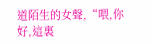道陌生的女聲,“喂,你好,這裏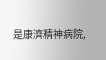是康濟精神病院,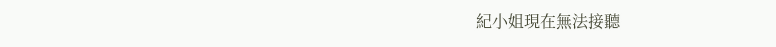紀小姐現在無法接聽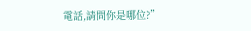電話,請問你是哪位?”